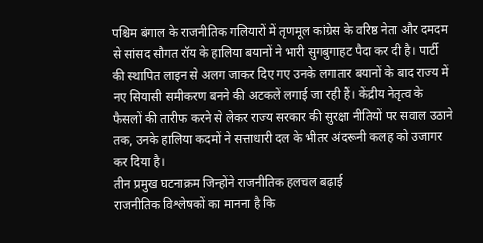पश्चिम बंगाल के राजनीतिक गलियारों में तृणमूल कांग्रेस के वरिष्ठ नेता और दमदम से सांसद सौगत रॉय के हालिया बयानों ने भारी सुगबुगाहट पैदा कर दी है। पार्टी की स्थापित लाइन से अलग जाकर दिए गए उनके लगातार बयानों के बाद राज्य में नए सियासी समीकरण बनने की अटकलें लगाई जा रही हैं। केंद्रीय नेतृत्व के फैसलों की तारीफ करने से लेकर राज्य सरकार की सुरक्षा नीतियों पर सवाल उठाने तक, उनके हालिया कदमों ने सत्ताधारी दल के भीतर अंदरूनी कलह को उजागर कर दिया है।
तीन प्रमुख घटनाक्रम जिन्होंने राजनीतिक हलचल बढ़ाई
राजनीतिक विश्लेषकों का मानना है कि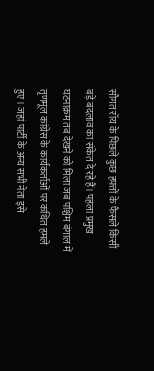सौगत रॉय के पिछले कुछ हफ्तों के फैसले किसी बड़े बदलाव का संकेत दे रहे हैं। पहला प्रमुख घटनाक्रम तब देखने को मिला जब पश्चिम बंगाल में तृणमूल कांग्रेस के कार्यकर्ताओं पर कथित हमले हुए। जहां पार्टी के अन्य सभी नेता इसे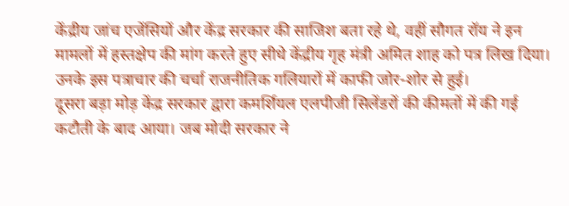केंद्रीय जांच एजेंसियों और केंद्र सरकार की साजिश बता रहे थे, वहीं सौगत रॉय ने इन मामलों में हस्तक्षेप की मांग करते हुए सीधे केंद्रीय गृह मंत्री अमित शाह को पत्र लिख दिया। उनके इस पत्राचार की चर्चा राजनीतिक गलियारों में काफी जोर-शोर से हुई।
दूसरा बड़ा मोड़ केंद्र सरकार द्वारा कमर्शियल एलपीजी सिलेंडरों की कीमतों में की गई कटौती के बाद आया। जब मोदी सरकार ने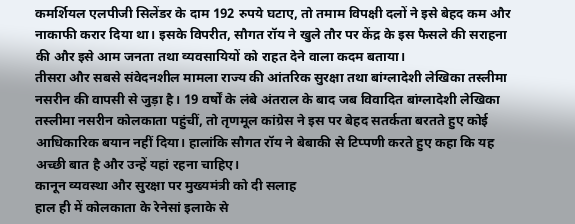कमर्शियल एलपीजी सिलेंडर के दाम 192 रुपये घटाए, तो तमाम विपक्षी दलों ने इसे बेहद कम और नाकाफी करार दिया था। इसके विपरीत, सौगत रॉय ने खुले तौर पर केंद्र के इस फैसले की सराहना की और इसे आम जनता तथा व्यवसायियों को राहत देने वाला कदम बताया।
तीसरा और सबसे संवेदनशील मामला राज्य की आंतरिक सुरक्षा तथा बांग्लादेशी लेखिका तस्लीमा नसरीन की वापसी से जुड़ा है। 19 वर्षों के लंबे अंतराल के बाद जब विवादित बांग्लादेशी लेखिका तस्लीमा नसरीन कोलकाता पहुंचीं, तो तृणमूल कांग्रेस ने इस पर बेहद सतर्कता बरतते हुए कोई आधिकारिक बयान नहीं दिया। हालांकि सौगत रॉय ने बेबाकी से टिप्पणी करते हुए कहा कि यह अच्छी बात है और उन्हें यहां रहना चाहिए।
कानून व्यवस्था और सुरक्षा पर मुख्यमंत्री को दी सलाह
हाल ही में कोलकाता के रेनेसां इलाके से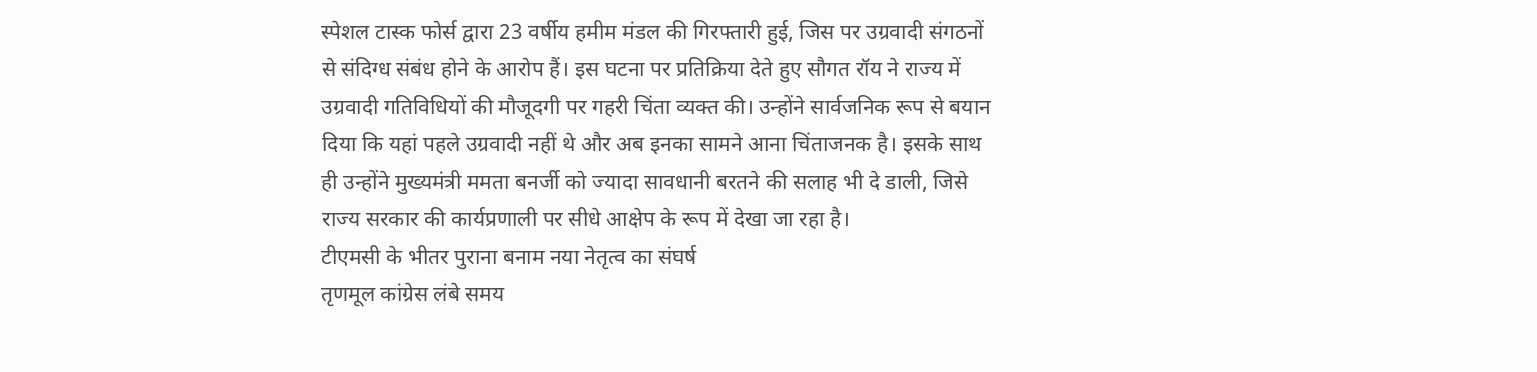स्पेशल टास्क फोर्स द्वारा 23 वर्षीय हमीम मंडल की गिरफ्तारी हुई, जिस पर उग्रवादी संगठनों से संदिग्ध संबंध होने के आरोप हैं। इस घटना पर प्रतिक्रिया देते हुए सौगत रॉय ने राज्य में उग्रवादी गतिविधियों की मौजूदगी पर गहरी चिंता व्यक्त की। उन्होंने सार्वजनिक रूप से बयान दिया कि यहां पहले उग्रवादी नहीं थे और अब इनका सामने आना चिंताजनक है। इसके साथ ही उन्होंने मुख्यमंत्री ममता बनर्जी को ज्यादा सावधानी बरतने की सलाह भी दे डाली, जिसे राज्य सरकार की कार्यप्रणाली पर सीधे आक्षेप के रूप में देखा जा रहा है।
टीएमसी के भीतर पुराना बनाम नया नेतृत्व का संघर्ष
तृणमूल कांग्रेस लंबे समय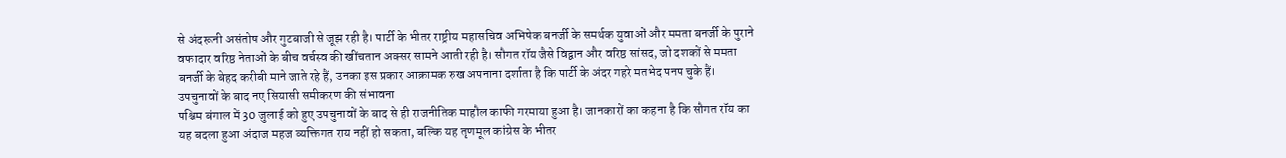से अंदरूनी असंतोष और गुटबाजी से जूझ रही है। पार्टी के भीतर राष्ट्रीय महासचिव अभिषेक बनर्जी के समर्थक युवाओं और ममता बनर्जी के पुराने वफादार वरिष्ठ नेताओं के बीच वर्चस्व की खींचतान अक्सर सामने आती रही है। सौगत रॉय जैसे विद्वान और वरिष्ठ सांसद, जो दशकों से ममता बनर्जी के बेहद करीबी माने जाते रहे हैं, उनका इस प्रकार आक्रामक रुख अपनाना दर्शाता है कि पार्टी के अंदर गहरे मतभेद पनप चुके हैं।
उपचुनावों के बाद नए सियासी समीकरण की संभावना
पश्चिम बंगाल में 30 जुलाई को हुए उपचुनावों के बाद से ही राजनीतिक माहौल काफी गरमाया हुआ है। जानकारों का कहना है कि सौगत रॉय का यह बदला हुआ अंदाज महज व्यक्तिगत राय नहीं हो सकता, बल्कि यह तृणमूल कांग्रेस के भीतर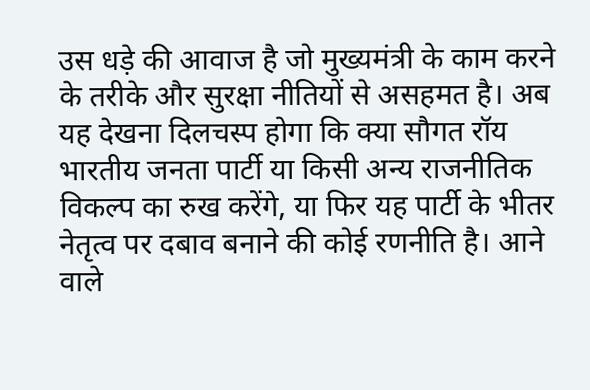उस धड़े की आवाज है जो मुख्यमंत्री के काम करने के तरीके और सुरक्षा नीतियों से असहमत है। अब यह देखना दिलचस्प होगा कि क्या सौगत रॉय भारतीय जनता पार्टी या किसी अन्य राजनीतिक विकल्प का रुख करेंगे, या फिर यह पार्टी के भीतर नेतृत्व पर दबाव बनाने की कोई रणनीति है। आने वाले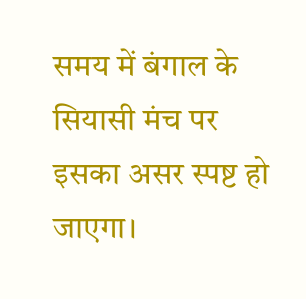समय में बंगाल के सियासी मंच पर इसका असर स्पष्ट हो जाएगा।